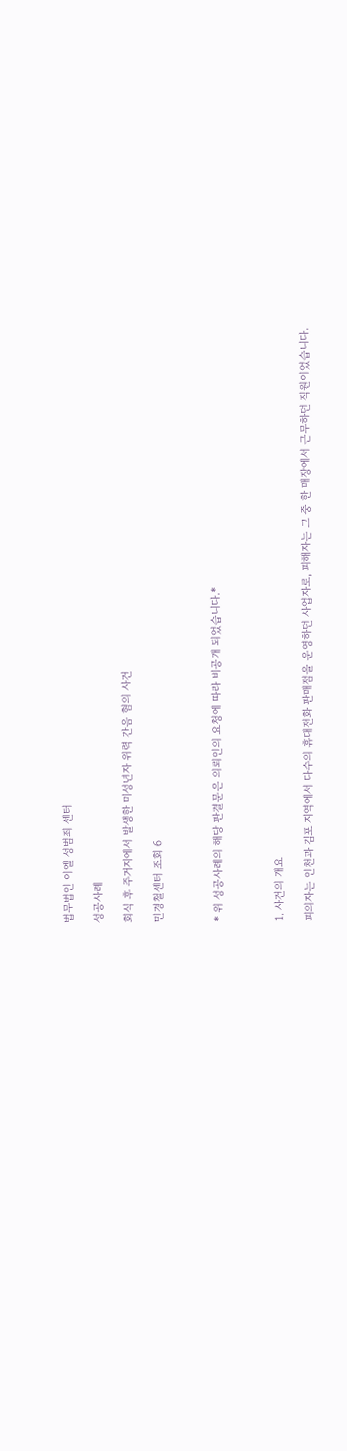법무법인 이엘 성범죄 센터

성공사례

회식 후 주거지에서 발생한 미성년자 위력 간음 혐의 사건

민경철센터 조회 6



* 위 성공사례의 해당 판결문은 의뢰인의 요청에 따라 비공개 되었습니다.*



1. 사건의 개요

피의자는 인천과 김포 지역에서 다수의 휴대전화 판매점을 운영하던 사업자로, 피해자는 그 중 한 매장에서 근무하던 직원이었습니다.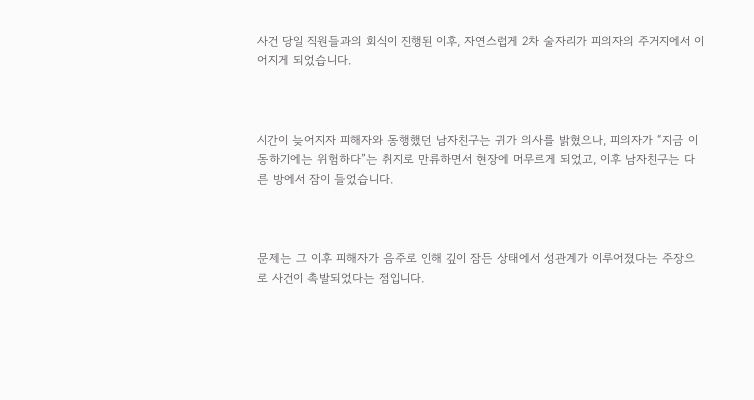사건 당일 직원들과의 회식이 진행된 이후, 자연스럽게 2차 술자리가 피의자의 주거지에서 이어지게 되었습니다.



시간이 늦어지자 피해자와 동행했던 남자친구는 귀가 의사를 밝혔으나, 피의자가 “지금 이동하기에는 위험하다”는 취지로 만류하면서 현장에 머무르게 되었고, 이후 남자친구는 다른 방에서 잠이 들었습니다.



문제는 그 이후 피해자가 음주로 인해 깊이 잠든 상태에서 성관계가 이루어졌다는 주장으로 사건이 촉발되었다는 점입니다.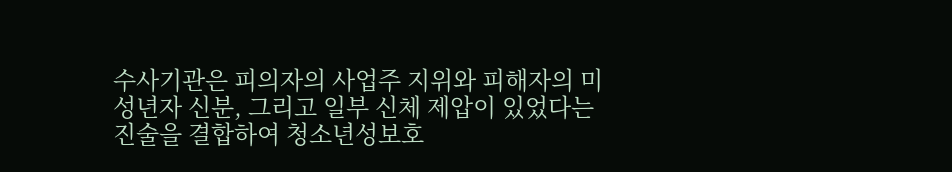수사기관은 피의자의 사업주 지위와 피해자의 미성년자 신분, 그리고 일부 신체 제압이 있었다는 진술을 결합하여 청소년성보호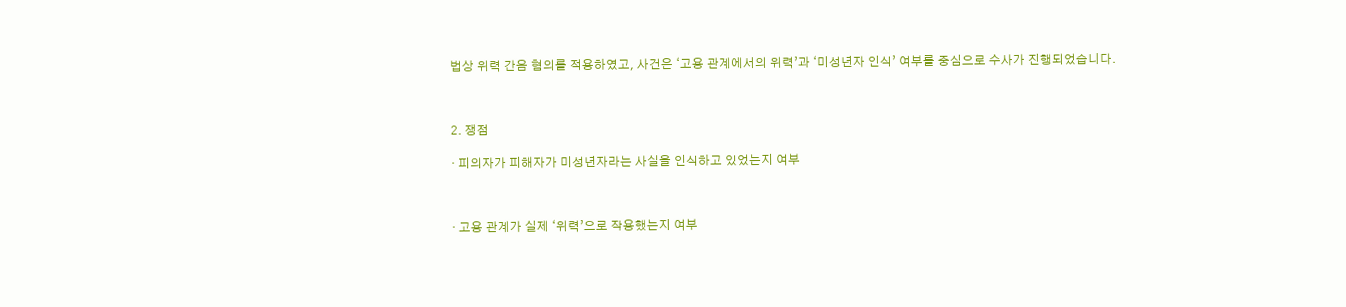법상 위력 간음 혐의를 적용하였고, 사건은 ‘고용 관계에서의 위력’과 ‘미성년자 인식’ 여부를 중심으로 수사가 진행되었습니다.



2. 쟁점

· 피의자가 피해자가 미성년자라는 사실을 인식하고 있었는지 여부



· 고용 관계가 실제 ‘위력’으로 작용했는지 여부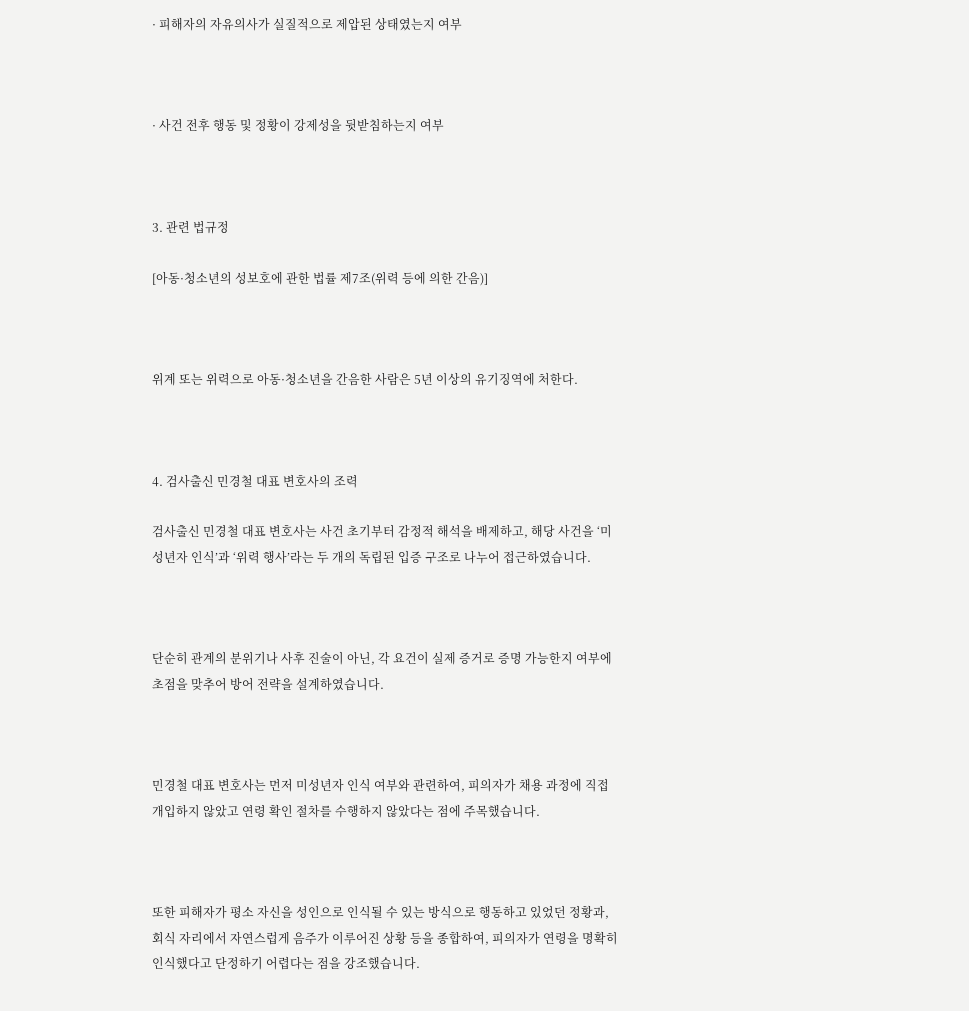· 피해자의 자유의사가 실질적으로 제압된 상태였는지 여부



· 사건 전후 행동 및 정황이 강제성을 뒷받침하는지 여부



3. 관련 법규정

[아동·청소년의 성보호에 관한 법률 제7조(위력 등에 의한 간음)]



위계 또는 위력으로 아동·청소년을 간음한 사람은 5년 이상의 유기징역에 처한다.



4. 검사출신 민경철 대표 변호사의 조력

검사출신 민경철 대표 변호사는 사건 초기부터 감정적 해석을 배제하고, 해당 사건을 ‘미성년자 인식’과 ‘위력 행사’라는 두 개의 독립된 입증 구조로 나누어 접근하였습니다.



단순히 관계의 분위기나 사후 진술이 아닌, 각 요건이 실제 증거로 증명 가능한지 여부에 초점을 맞추어 방어 전략을 설계하였습니다.



민경철 대표 변호사는 먼저 미성년자 인식 여부와 관련하여, 피의자가 채용 과정에 직접 개입하지 않았고 연령 확인 절차를 수행하지 않았다는 점에 주목했습니다.



또한 피해자가 평소 자신을 성인으로 인식될 수 있는 방식으로 행동하고 있었던 정황과, 회식 자리에서 자연스럽게 음주가 이루어진 상황 등을 종합하여, 피의자가 연령을 명확히 인식했다고 단정하기 어렵다는 점을 강조했습니다.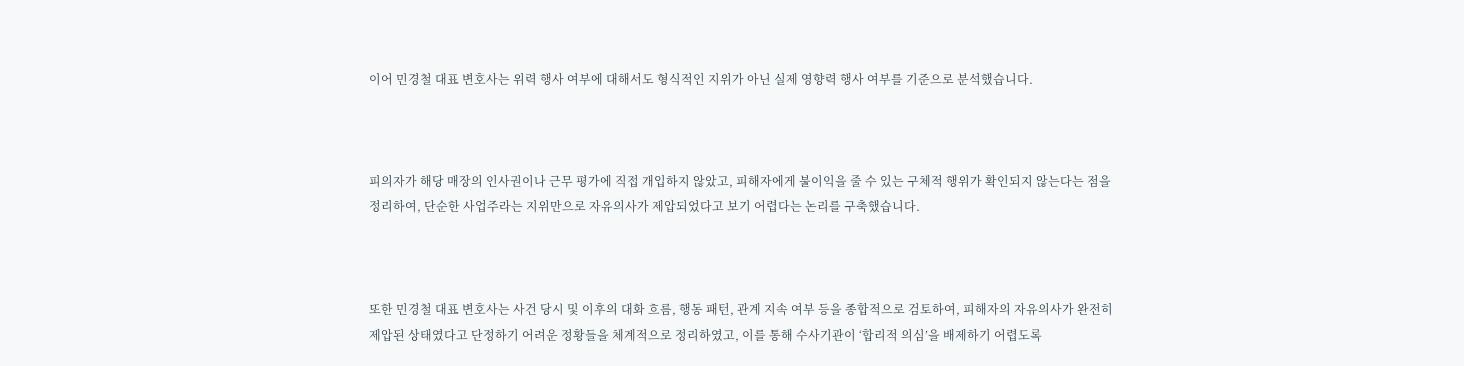이어 민경철 대표 변호사는 위력 행사 여부에 대해서도 형식적인 지위가 아닌 실제 영향력 행사 여부를 기준으로 분석했습니다.



피의자가 해당 매장의 인사권이나 근무 평가에 직접 개입하지 않았고, 피해자에게 불이익을 줄 수 있는 구체적 행위가 확인되지 않는다는 점을 정리하여, 단순한 사업주라는 지위만으로 자유의사가 제압되었다고 보기 어렵다는 논리를 구축했습니다.



또한 민경철 대표 변호사는 사건 당시 및 이후의 대화 흐름, 행동 패턴, 관계 지속 여부 등을 종합적으로 검토하여, 피해자의 자유의사가 완전히 제압된 상태였다고 단정하기 어려운 정황들을 체계적으로 정리하였고, 이를 통해 수사기관이 ‘합리적 의심’을 배제하기 어렵도록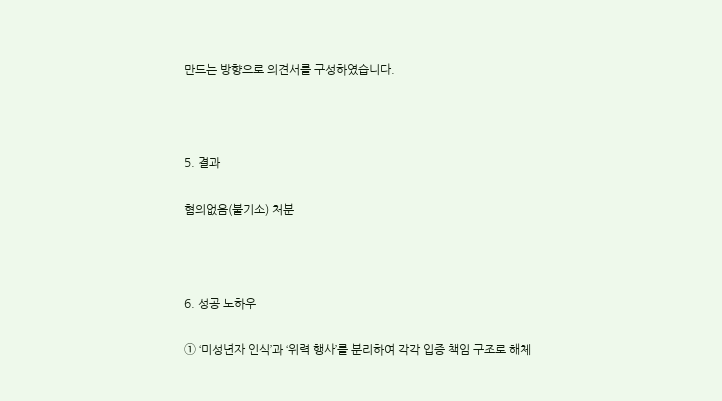만드는 방향으로 의견서를 구성하였습니다.



5. 결과

혐의없음(불기소) 처분



6. 성공 노하우

① ‘미성년자 인식’과 ‘위력 행사’를 분리하여 각각 입증 책임 구조로 해체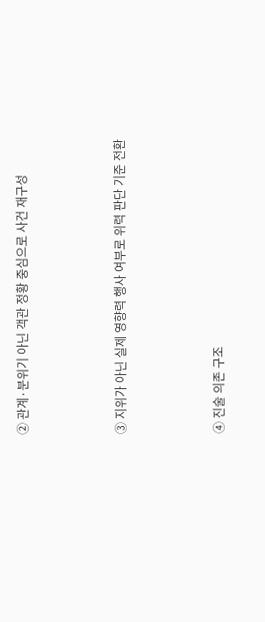② 관계·분위기 아닌 객관 정황 중심으로 사건 재구성



③ 지위가 아닌 실제 영향력 행사 여부로 위력 판단 기준 전환



④ 진술 의존 구조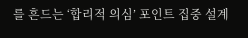를 흔드는 ‘합리적 의심’ 포인트 집중 설계